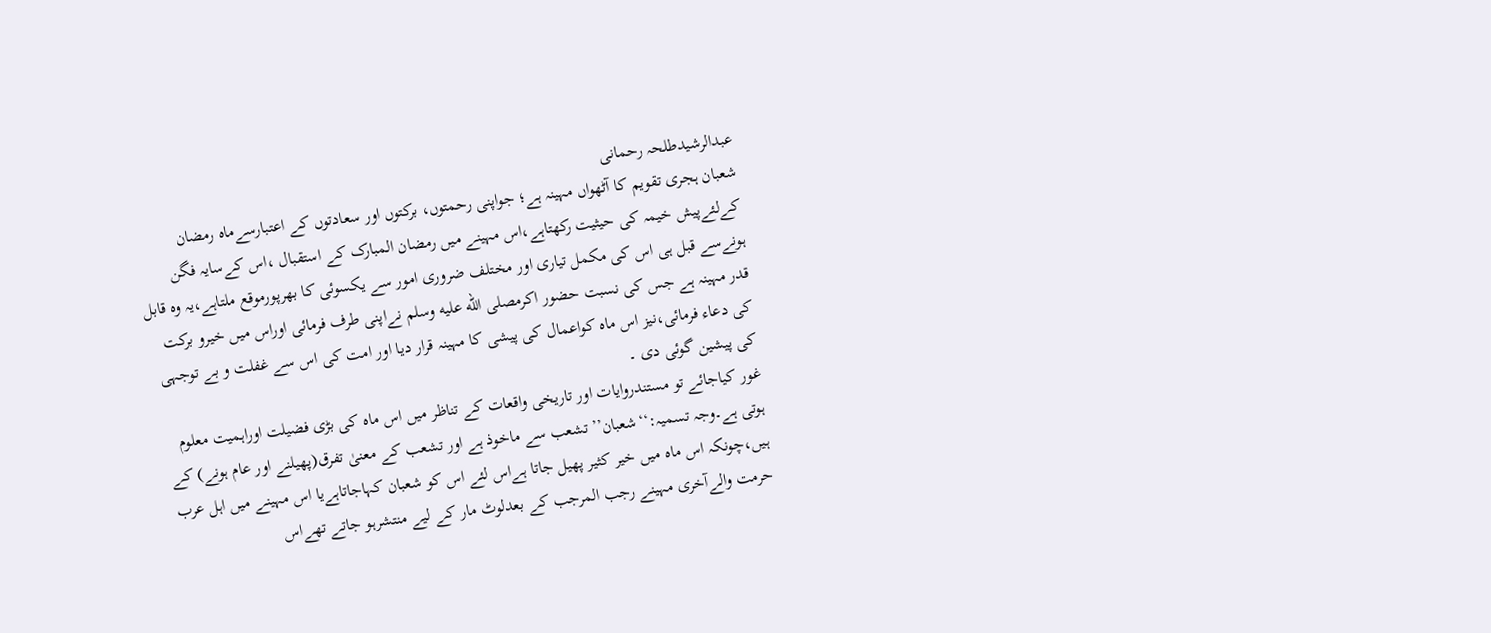عبدالرشیدطلحہ رحمانی
شعبان ہجری تقویم کا آٹھواں مہینہ ہے؛ جواپنی رحمتوں، برکتوں اور سعادتوں کے اعتبارسےماہ رمضان کےلئےپیش خیمہ کی حیثیت رکھتاہے،اس مہینے میں رمضان المبارک کے استقبال ،اس کےسایہ فگن ہونےسے قبل ہی اس کی مکمل تیاری اور مختلف ضروری امور سے یکسوئی کا بھرپورموقع ملتاہے،یہ وہ قابل قدر مہینہ ہے جس کی نسبت حضور اکرمصلى الله عليه وسلم نےاپنی طرف فرمائی اوراس میں خیرو برکت کی دعاء فرمائی،نیز اس ماہ کواعمال کی پیشی کا مہینہ قرار دیا اور امت کی اس سے غفلت و بے توجہی کی پیشین گوئی دی ۔
غور کیاجائے تو مستندروایات اور تاریخی واقعات کے تناظر میں اس ماہ کی بڑی فضیلت اوراہمیت معلوم ہوتی ہے۔وجہ تسمیہ:‘‘شعبان’’ تشعب سے ماخوذ ہے اور تشعب کے معنیٰ تفرق(پھیلنے اور عام ہونے) کے ہیں،چونکہ اس ماہ میں خیر کثیر پھیل جاتا ہےاس لئے اس کو شعبان کہاجاتاہےیا اس مہینے میں اہل عرب حرمت والےآخری مہینے رجب المرجب کے بعدلوٹ مار کے لیے منتشرہو جاتے تھےاس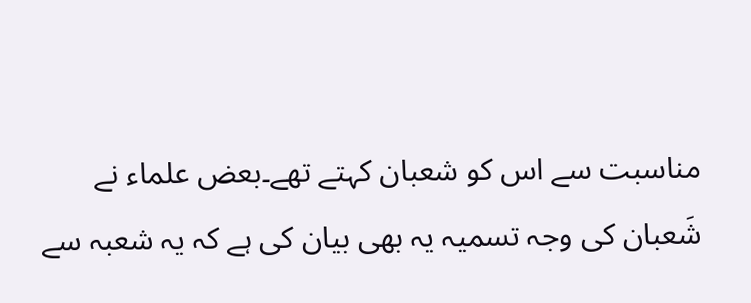مناسبت سے اس کو شعبان کہتے تھے۔بعض علماء نے شَعبان کی وجہ تسمیہ یہ بھی بیان کی ہے کہ یہ شعبہ سے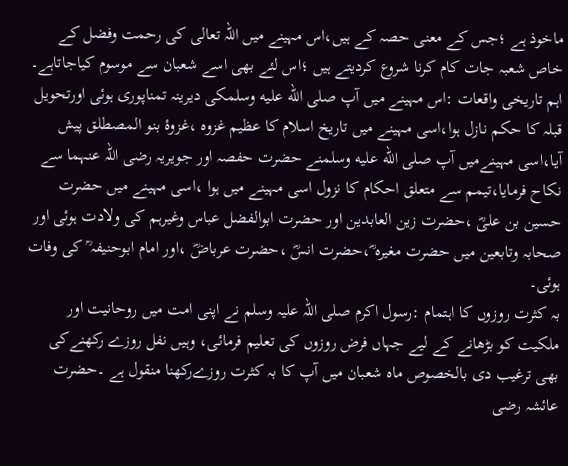ماخوذ ہے ؛جس کے معنی حصہ کے ہیں،اس مہینے میں اللہ تعالی کی رحمت وفضل کے خاص شعبہ جات کام کرنا شروع کردیتے ہیں ؛اس لئے بھی اسے شعبان سے موسوم کیاجاتاہے۔
اہم تاریخی واقعات :اس مہینے میں آپ صلى الله عليه وسلمکی دیرینہ تمناپوری ہوئی اورتحویل قبلہ کا حکم نازل ہوا،اسی مہینے میں تاریخ اسلام کا عظیم غزوہ ،غزوۂ بنو المصطلق پیش آیا،اسی مہینےمیں آپ صلى الله عليه وسلمنے حضرت حفصہ اور جویریہ رضی اللہ عنہما سے نکاح فرمایا،تیمم سے متعلق احکام کا نزول اسی مہینے میں ہوا ،اسی مہینے میں حضرت حسین بن علیؓ ،حضرت زین العابدین اور حضرت ابوالفضل عباس وغیرہم کی ولادت ہوئی اور صحابہ وتابعین میں حضرت مغیرہ ؓ،حضرت انسؓ ،حضرت عرباضؓ ،اور امام ابوحنیفہ ؒ کی وفات ہوئی۔
بہ کثرت روزوں کا اہتمام :رسول اکرم صلی اللہ علیہ وسلم نے اپنی امت میں روحانیت اور ملکیت کو بڑھانے کے لیے جہاں فرض روزوں کی تعلیم فرمائی، وہیں نفل روزے رکھنےکی بھی ترغیب دی بالخصوص ماہ شعبان میں آپ کا بہ کثرت روزےرکھنا منقول ہے ۔حضرت عائشہ رضی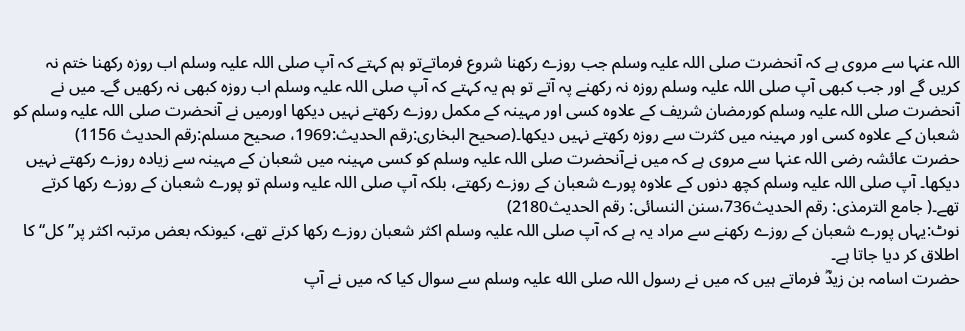اللہ عنہا سے مروی ہے کہ آنحضرت صلی اللہ علیہ وسلم جب روزے رکھنا شروع فرماتےتو ہم کہتے کہ آپ صلی اللہ علیہ وسلم اب روزہ رکھنا ختم نہ کریں گے اور جب کبھی آپ صلی اللہ علیہ وسلم روزہ نہ رکھنے پہ آتے تو ہم یہ کہتے کہ آپ صلی اللہ علیہ وسلم اب روزہ کبھی نہ رکھیں گے۔ میں نے آنحضرت صلی اللہ علیہ وسلم کورمضان شریف کے علاوہ کسی اور مہینہ کے مکمل روزے رکھتے نہیں دیکھا اورمیں نے آنحضرت صلی اللہ علیہ وسلم کو شعبان کے علاوہ کسی اور مہینہ میں کثرت سے روزہ رکھتے نہیں دیکھا۔(صحیح البخاری:رقم الحدیث:1969، صحیح مسلم:رقم الحدیث 1156)
حضرت عائشہ رضی اللہ عنہا سے مروی ہے کہ میں نےآنحضرت صلی اللہ علیہ وسلم کو کسی مہینہ میں شعبان کے مہینہ سے زیادہ روزے رکھتے نہیں دیکھا۔ آپ صلی اللہ علیہ وسلم کچھ دنوں کے علاوہ پورے شعبان کے روزے رکھتے، بلکہ آپ صلی اللہ علیہ وسلم تو پورے شعبان کے روزے رکھا کرتے تھے۔( جامع الترمذی: رقم الحدیث736،سنن النسائی: رقم الحدیث2180)
نوٹ:یہاں پورے شعبان کے روزے رکھنے سے مراد یہ ہے کہ آپ صلی اللہ علیہ وسلم اکثر شعبان روزے رکھا کرتے تھے، کیونکہ بعض مرتبہ اکثر پر” کل“ کا اطلاق کر دیا جاتا ہے۔
حضرت اسامہ بن زیدؓ فرماتے ہیں کہ میں نے رسول اللہ صلی الله علیہ وسلم سے سوال کیا کہ میں نے آپ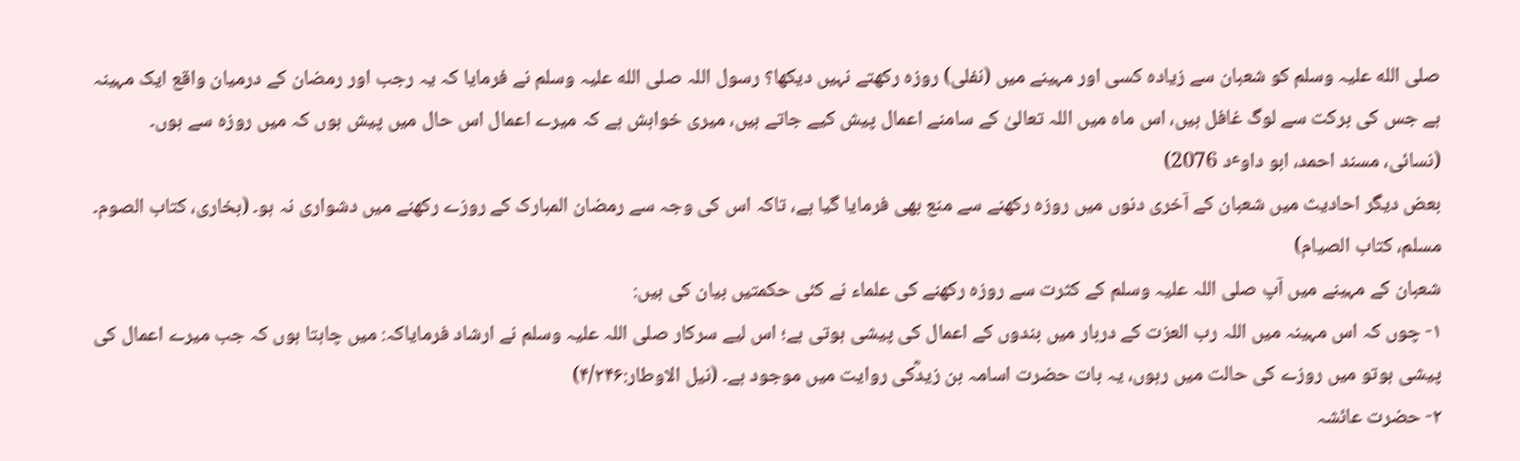صلی الله علیہ وسلم کو شعبان سے زیادہ کسی اور مہینے میں (نفلی) روزہ رکھتے نہیں دیکھا؟ رسول اللہ صلی الله علیہ وسلم نے فرمایا کہ یہ رجب اور رمضان کے درمیان واقع ایک مہینہ ہے جس کی برکت سے لوگ غافل ہیں، اس ماہ میں اللہ تعالیٰ کے سامنے اعمال پیش کیے جاتے ہیں، میری خواہش ہے کہ میرے اعمال اس حال میں پیش ہوں کہ میں روزہ سے ہوں۔ (نسائی، مسند احمد، ابو داوٴد 2076)
بعض دیگر احادیث میں شعبان کے آخری دنوں میں روزہ رکھنے سے منع بھی فرمایا گیا ہے، تاکہ اس کی وجہ سے رمضان المبارک کے روزے رکھنے میں دشواری نہ ہو۔ (بخاری، کتاب الصوم۔ مسلم، کتاب الصیام)
شعبان کے مہینے میں آپ صلی اللہ علیہ وسلم کے کثرت سے روزہ رکھنے کی علماء نے کئی حکمتیں بیان کی ہیں:
۱- چوں کہ اس مہینہ میں اللہ رب العزت کے دربار میں بندوں کے اعمال کی پیشی ہوتی ہے؛ اس لیے سرکار صلی اللہ علیہ وسلم نے ارشاد فرمایاکہ: میں چاہتا ہوں کہ جب میرے اعمال کی پیشی ہوتو میں روزے کی حالت میں رہوں، یہ بات حضرت اسامہ بن زیدؓکی روایت میں موجود ہے۔ (نیل الاوطار:۴/۲۴۶)
۲- حضرت عائشہ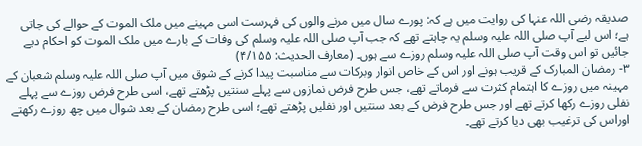صدیقہ رضی اللہ عنہا کی روایت میں ہے کہ: پورے سال میں مرنے والوں کی فہرست اسی مہینے میں ملک الموت کے حوالے کی جاتی ہے؛ اس لیے آپ صلی اللہ علیہ وسلم یہ چاہتے تھے کہ جب آپ صلی اللہ علیہ وسلم کی وفات کے بارے میں ملک الموت کو احکام دیے جائیں تو اس وقت آپ صلی اللہ علیہ وسلم روزے سے ہوں۔ (معارف الحدیث: ۴/۱۵۵)
۳- رمضان المبارک کے قریب ہونے اور اس کے خاص انوار وبرکات سے مناسبت پیدا کرنے کے شوق میں آپ صلی اللہ علیہ وسلم شعبان کے مہینہ میں روزے کا اہتمام کثرت سے فرماتے تھے، جس طرح فرض نمازوں سے پہلے سنتیں پڑھتے تھے، اسی طرح فرض روزے سے پہلے نفلی روزے رکھا کرتے تھے اور جس طرح فرض کے بعد سنتیں اور نفلیں پڑھتے تھے؛ اسی طرح رمضان کے بعد شوال میں چھ روزے رکھتے اوراس کی ترغیب بھی دیا کرتے تھے۔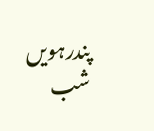پندرہویں شب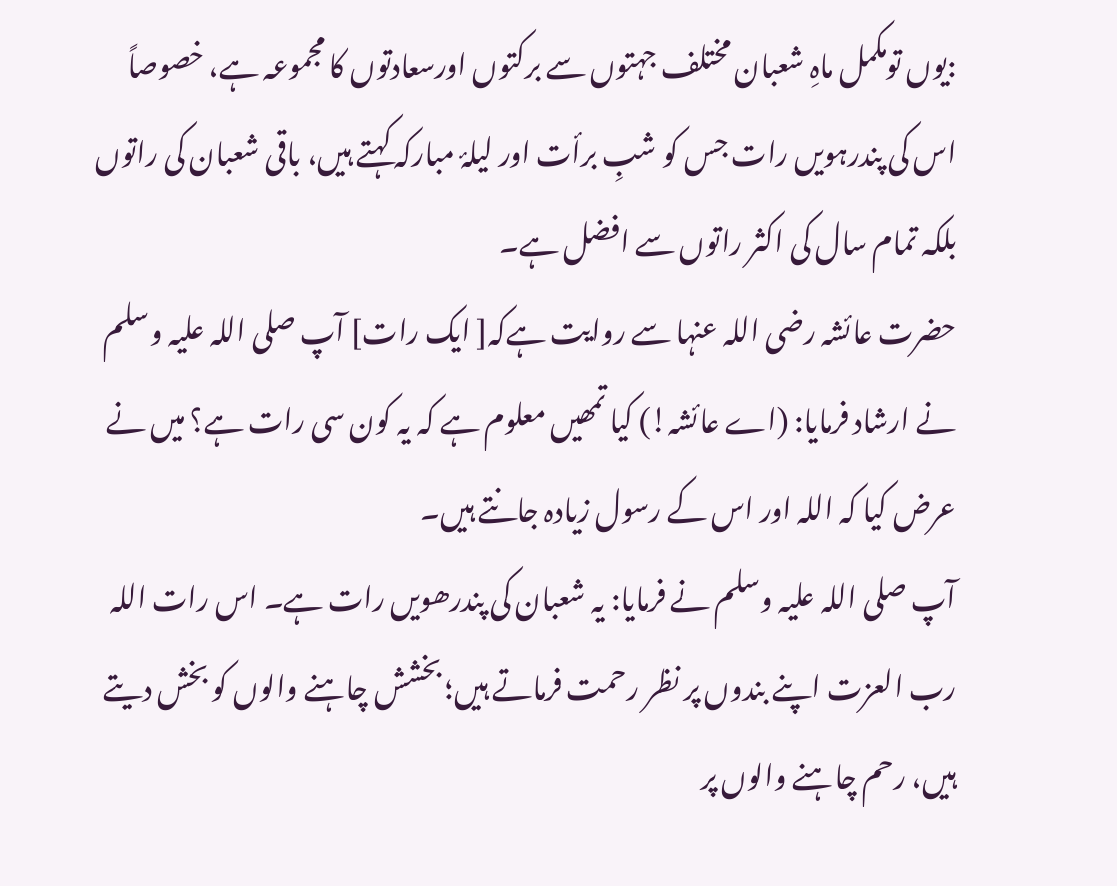:یوں تومکمل ماہِ شعبان مختلف جہتوں سے برکتوں اورسعادتوں کا مجموعہ ہے، خصوصاً اس کی پندرہویں رات جس کو شبِ برأت اور لیلۂ مبارکہ کہتے ہیں، باقی شعبان کی راتوں بلکہ تمام سال کی اکثر راتوں سے افضل ہے۔
حضرت عائشہ رضی اللہ عنہا سے روایت ہےکہ[ ایک رات] آپ صلی اللہ علیہ وسلم نے ارشاد فرمایا: (اے عائشہ!) کیا تمھیں معلوم ہے کہ یہ کون سی رات ہے؟ میں نے عرض کیا کہ اللہ اور اس کے رسول زیادہ جانتے ہیں۔
آپ صلی اللہ علیہ وسلم نے فرمایا: یہ شعبان کی پندرھویں رات ہے۔ اس رات اللہ رب العزت اپنے بندوں پر نظر رحمت فرماتے ہیں؛ بخشش چاہنے والوں کو بخش دیتے ہیں، رحم چاہنے والوں پر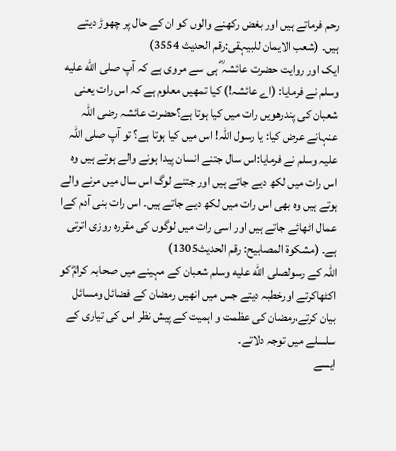رحم فرماتے ہیں اور بغض رکھنے والوں کو ان کے حال پر چھوڑ دیتے ہیں۔ (شعب الایمان للبیہقی:رقم الحدیث 3554)
ایک اور روایت حضرت عائشہ ؓ ہی سے مروی ہے کہ آپ صلى الله عليه وسلم نے فرمایا: (اے عائشہ!) کیا تمھیں معلوم ہے کہ اس رات یعنی شعبان کی پندرھویں رات میں کیا ہوتا ہے؟حضرت عائشہ رضی اللہ عنہانے عرض کیا: یا رسول اللہ! اس میں کیا ہوتا ہے؟ تو آپ صلی اللہ علیہ وسلم نے فرمایا:اس سال جتنے انسان پیدا ہونے والے ہوتے ہیں وہ اس رات میں لکھ دیے جاتے ہیں اور جتنے لوگ اس سال میں مرنے والے ہوتے ہیں وہ بھی اس رات میں لکھ دیے جاتے ہیں۔ اس رات بنی آدم کےا عمال اٹھائے جاتے ہیں اور اسی رات میں لوگوں کی مقررہ روزی اترتی ہے۔ (مشکوۃ المصابیح: رقم الحدیث1305)
اللہ کے رسولصلى الله عليه وسلم شعبان کے مہینے میں صحابہ کرامؓ کو اکٹھاکرتے اورخطبہ دیتے جس میں انھیں رمضان کے فضائل ومسائل بیان کرتے،رمضان کی عظمت و اہمیت کے پیش نظر اس کی تیاری کے سلسلے میں توجہ دلاتے۔
ایسے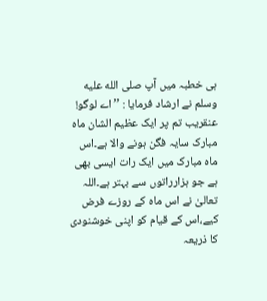ہی خطبہ میں آپ صلى الله عليه وسلم نے ارشاد فرمایا : ’’اے لوگو! عنقریب تم پر ایک عظیم الشان ماہ مبارک سایہ فگن ہونے والا ہے۔اس ماہ مبارک میں ایک رات ایسی بھی ہے جو ہزارراتوں سے بہتر ہے۔اللہ تعالیٰ نے اس ماہ کے روزے فرض کیے،اس کے قیام کو اپنی خوشنودی کا ذریعہ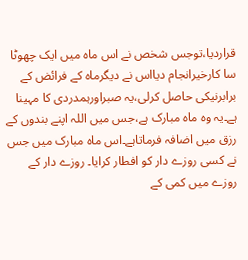قراردیا،توجس شخص نے اس ماہ میں ایک چھوٹا سا کارخیرانجام دیااس نے دیگرماہ کے فرائض کے برابرنیکی حاصل کرلی،یہ صبراورہمدردی کا مہینا ہے۔یہ وہ ماہ مبارک ہے،جس میں اللہ اپنے بندوں کے رزق میں اضافہ فرماتاہے۔اس ماہ مبارک میں جس نے کسی روزے دار کو افطار کرایا۔ روزے دار کے روزے میں کمی کے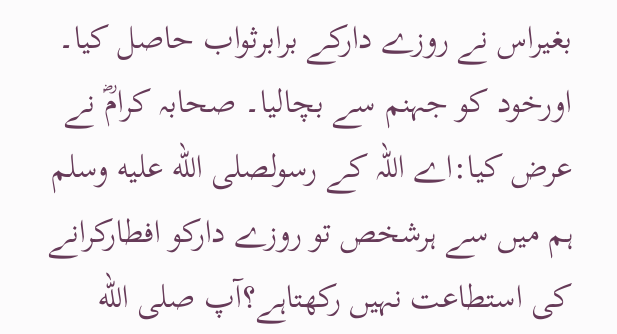بغیراس نے روزے دارکے برابرثواب حاصل کیا۔ اورخود کو جہنم سے بچالیا۔ صحابہ کرامؓ نے عرض کیا:اے اللہ کے رسولصلى الله عليه وسلم ہم میں سے ہرشخص تو روزے دارکو افطارکرانے کی استطاعت نہیں رکھتاہے؟آپ صلى الله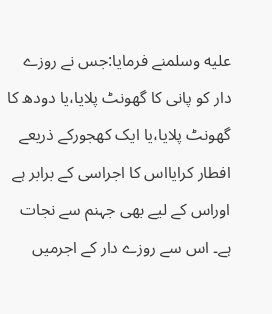عليه وسلمنے فرمایا:جس نے روزے دار کو پانی کا گھونٹ پلایا،یا دودھ کا گھونٹ پلایا،یا ایک کھجورکے ذریعے افطار کرایااس کا اجراسی کے برابر ہے اوراس کے لیے بھی جہنم سے نجات ہے۔ اس سے روزے دار کے اجرمیں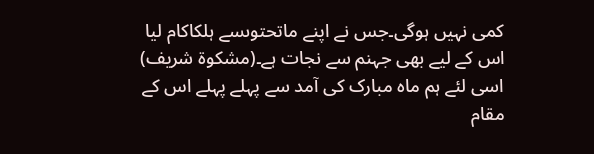کمی نہیں ہوگی۔جس نے اپنے ماتحتوںسے ہلکاکام لیا اس کے لیے بھی جہنم سے نجات ہے۔(مشکوۃ شریف)
اسی لئے ہم ماہ مبارک کی آمد سے پہلے پہلے اس کے مقام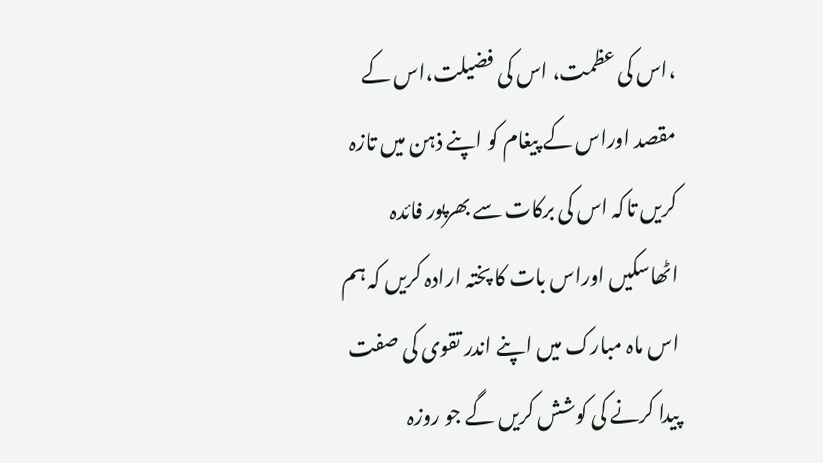،اس کی عظمت، اس کی فضیلت،اس کے مقصد اوراس کے پیغام کو اپنے ذہن میں تازہ کریں تاکہ اس کی برکات سے بھرپور فائدہ اٹھاسکیں اوراس بات کا پختہ ارادہ کریں کہ ہم اس ماہ مبارک میں اپنے اندر تقوی کی صفت پیدا کرنے کی کوشش کریں گے جو روزہ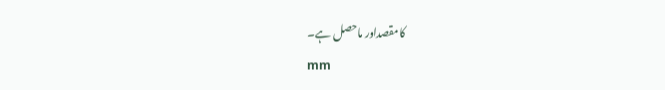کامقصداور ماحصل ہے۔
mm